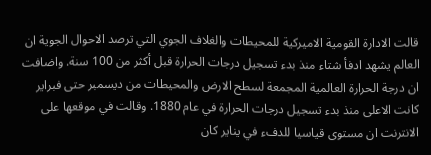قالت الادارة القومية الاميركية للمحيطات والغلاف الجوي التي ترصد الاحوال الجوية ان العالم يشهد ادفأ شتاء منذ بدء تسجيل درجات الحرارة قبل أكثر من 100 سنة. واضافت ان درجة الحرارة العالمية المجمعة لسطح الارض والمحيطات من ديسمبر حتى فبراير كانت الاعلى منذ بدء تسجيل درجات الحرارة في عام 1880. وقالت في موقعها على الانترنت ان مستوى قياسيا للدفء في يناير كان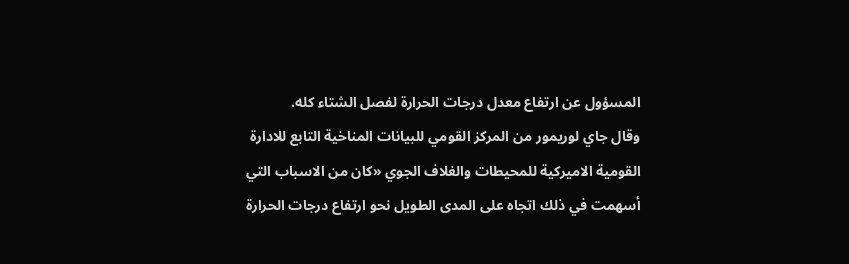المسؤول عن ارتفاع معدل درجات الحرارة لفصل الشتاء كله.
وقال جاي لوريمور من المركز القومي للبيانات المناخية التابع للادارة القومية الاميركية للمحيطات والغلاف الجوي «كان من الاسباب التي أسهمت في ذلك اتجاه على المدى الطويل نحو ارتفاع درجات الحرارة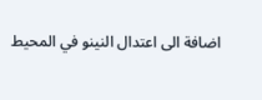اضافة الى اعتدال النينو في المحيط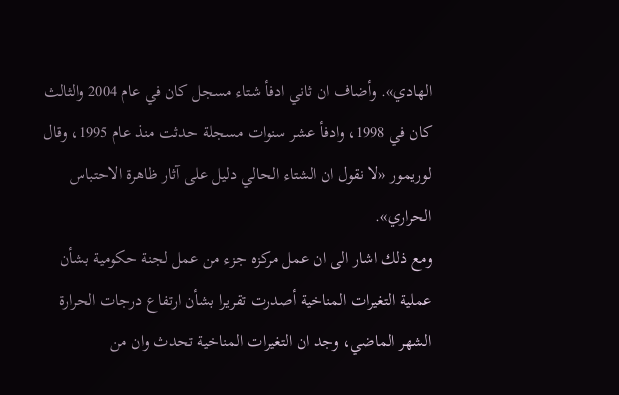الهادي». وأضاف ان ثاني ادفأ شتاء مسجل كان في عام 2004 والثالث كان في 1998، وادفأ عشر سنوات مسجلة حدثت منذ عام 1995، وقال لوريمور «لا نقول ان الشتاء الحالي دليل على آثار ظاهرة الاحتباس الحراري».
ومع ذلك اشار الى ان عمل مركزه جزء من عمل لجنة حكومية بشأن عملية التغيرات المناخية أصدرت تقريرا بشأن ارتفاع درجات الحرارة الشهر الماضي، وجد ان التغيرات المناخية تحدث وان من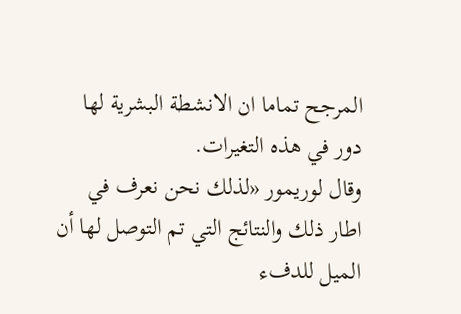المرجح تماما ان الانشطة البشرية لها دور في هذه التغيرات.
وقال لوريمور «لذلك نحن نعرف في اطار ذلك والنتائج التي تم التوصل لها أن الميل للدفء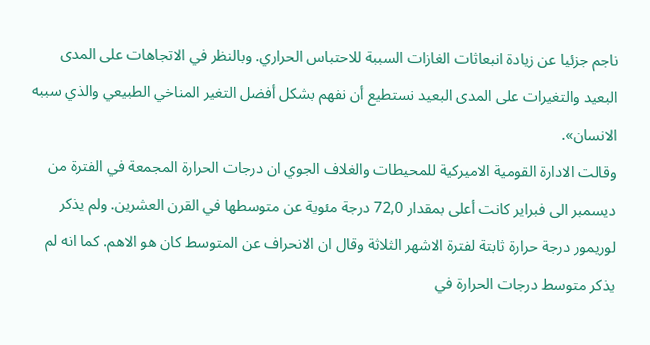ناجم جزئيا عن زيادة انبعاثات الغازات السببة للاحتباس الحراري. وبالنظر في الاتجاهات على المدى البعيد والتغيرات على المدى البعيد نستطيع أن نفهم بشكل أفضل التغير المناخي الطبيعي والذي سببه الانسان».
وقالت الادارة القومية الاميركية للمحيطات والغلاف الجوي ان درجات الحرارة المجمعة في الفترة من ديسمبر الى فبراير كانت أعلى بمقدار 72,0 درجة مئوية عن متوسطها في القرن العشرين. ولم يذكر لوريمور درجة حرارة ثابتة لفترة الاشهر الثلاثة وقال ان الانحراف عن المتوسط كان هو الاهم. كما انه لم يذكر متوسط درجات الحرارة في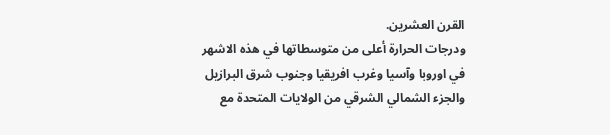القرن العشرين.
ودرجات الحرارة أعلى من متوسطاتها في هذه الاشهر في اوروبا وآسيا وغرب افريقيا وجنوب شرق البرازيل والجزء الشمالي الشرقي من الولايات المتحدة مع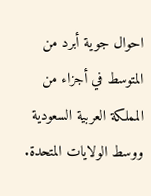احوال جوية أبرد من المتوسط في أجزاء من المملكة العربية السعودية ووسط الولايات المتحدة.